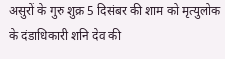असुरों के गुरु शुक्र 5 दिसंबर की शाम को मृत्युलोक के दंडाधिकारी शनि देव की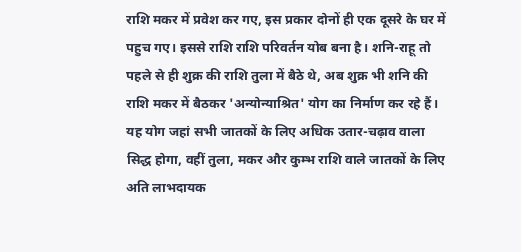राशि मकर में प्रवेश कर गए, इस प्रकार दोनों ही एक दूसरे के घर में पहुच गए। इससे राशि राशि परिवर्तन योब बना है। शनि-राहू तो पहले से ही शुक्र की राशि तुला में बैठे थे, अब शुक्र भी शनि की राशि मकर में बैठकर 'अन्योन्याश्रित' योग का निर्माण कर रहे हैं।
यह योग जहां सभी जातकों के लिए अधिक उतार-चढ़ाव वाला सिद्ध होगा, वहीं तुला, मकर और कुम्भ राशि वाले जातकों के लिए अति लाभदायक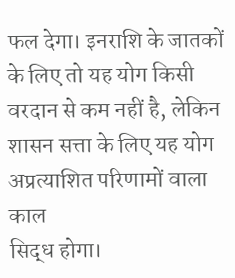फल देगा। इनराशि के जातकों के लिए तो यह योग किसी वरदान से कम नहीं है, लेकिन शासन सत्ता के लिए यह योग अप्रत्याशित परिणामों वाला काल
सिद्ध होगा।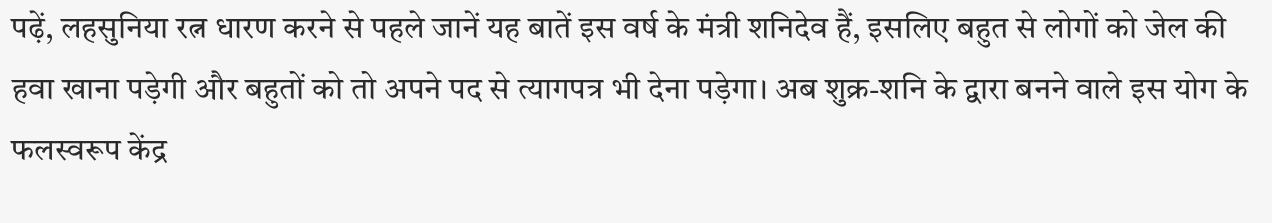पढ़ें, लहसुनिया रत्न धारण करने से पहले जानें यह बातें इस वर्ष के मंत्री शनिदेव हैं, इसलिए बहुत से लोगों को जेल की हवा खाना पड़ेगी और बहुतों को तो अपने पद से त्यागपत्र भी देना पड़ेगा। अब शुक्र-शनि के द्वारा बनने वाले इस योग के फलस्वरूप केंद्र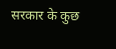सरकार के कुछ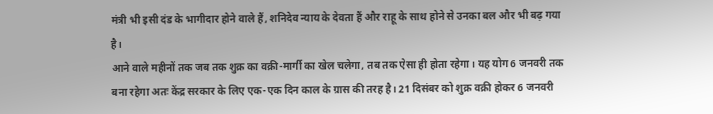मंत्री भी इसी दंड के भागीदार होने वाले हैं, शनिदेव न्याय के देवता हैं और राहू के साथ होने से उनका बल और भी बढ़ गया है।
आने वाले महीनों तक जब तक शुक्र का वक्री-मार्गी का खेल चलेगा, तब तक ऐसा ही होता रहेगा। यह योग 6 जनवरी तक बना रहेगा अतः केंद्र सरकार के लिए एक-एक दिन काल के ग्रास की तरह है। 21 दिसंबर को शुक्र वक्री होकर 6 जनवरी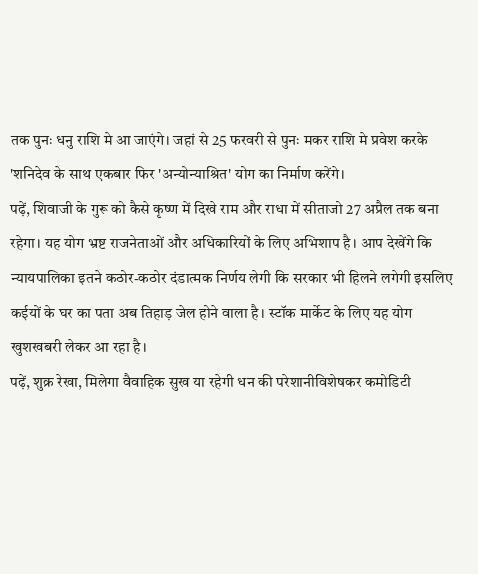तक पुनः धनु राशि मे आ जाएंगे। जहां से 25 फरवरी से पुनः मकर राशि मे प्रवेश करके 'शनिदेव के साथ एकबार फिर 'अन्योन्याश्रित' योग का निर्माण करेंगे।
पढ़ें, शिवाजी के गुरू को कैसे कृष्ण में दिखे राम और राधा में सीताजो 27 अप्रैल तक बना रहेगा। यह योग भ्रष्ट राजनेताओं और अधिकारियों के लिए अभिशाप है। आप देखेंगे कि न्यायपालिका इतने कठोर-कठोर दंडात्मक निर्णय लेगी कि सरकार भी हिलने लगेगी इसलिए कईयों के घर का पता अब तिहाड़ जेल होने वाला है। स्टॉक मार्केट के लिए यह योग खुशखबरी लेकर आ रहा है।
पढ़ें, शुक्र रेखा, मिलेगा वैवाहिक सुख या रहेगी धन की परेशानीविशेषकर कमोडिटी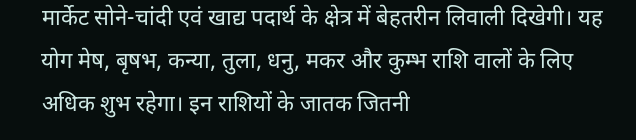मार्केट सोने-चांदी एवं खाद्य पदार्थ के क्षेत्र में बेहतरीन लिवाली दिखेगी। यह योग मेष, बृषभ, कन्या, तुला, धनु, मकर और कुम्भ राशि वालों के लिए अधिक शुभ रहेगा। इन राशियों के जातक जितनी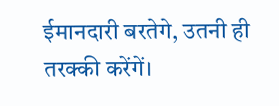ईमानदारी बरतेगे, उतनी ही तरक्की करेंगें।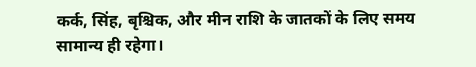कर्क, सिंह, बृश्चिक, और मीन राशि के जातकों के लिए समय सामान्य ही रहेगा।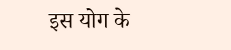इस योग के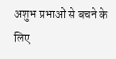अशुभ प्रभाओं से बचने के लिए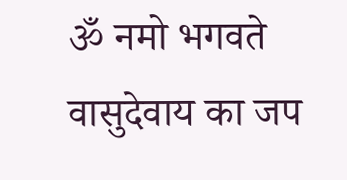ॐ नमो भगवते वासुदेवाय का जप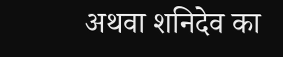अथवा शनिदेव का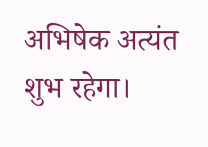अभिषेक अत्यंत शुभ रहेगा।